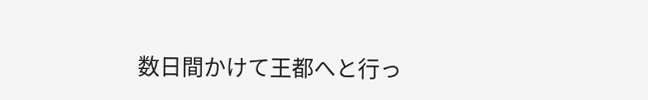数日間かけて王都へと行っ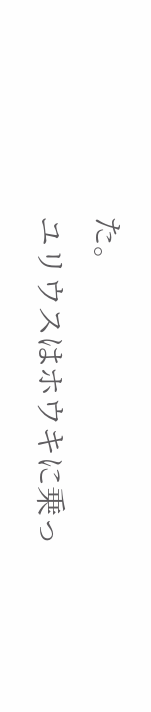た。
ユリウスはホウキに乗っ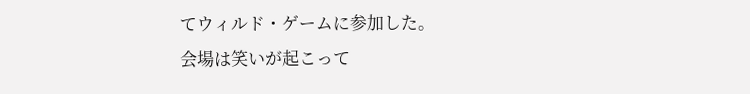てウィルド・ゲームに参加した。
会場は笑いが起こって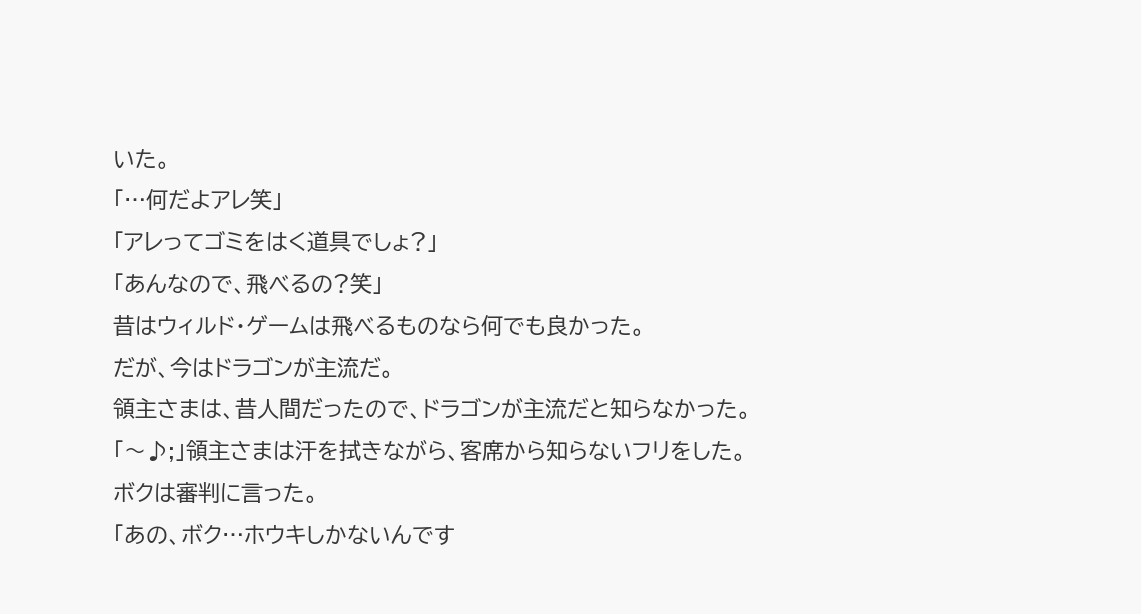いた。
「…何だよアレ笑」
「アレってゴミをはく道具でしょ?」
「あんなので、飛べるの?笑」
昔はウィルド・ゲームは飛べるものなら何でも良かった。
だが、今はドラゴンが主流だ。
領主さまは、昔人間だったので、ドラゴンが主流だと知らなかった。
「〜♪;」領主さまは汗を拭きながら、客席から知らないフリをした。
ボクは審判に言った。
「あの、ボク…ホウキしかないんです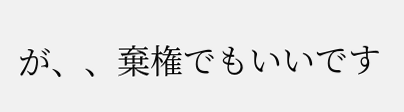が、、棄権でもいいです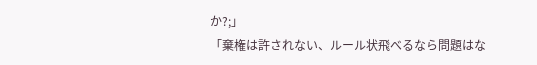か?;」
「棄権は許されない、ルール状飛べるなら問題はな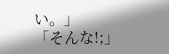い。」
「そんな!;」